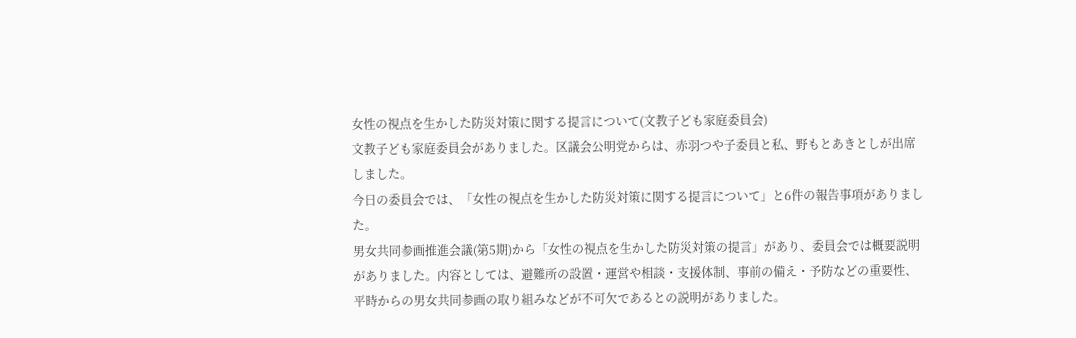女性の視点を生かした防災対策に関する提言について(文教子ども家庭委員会)
文教子ども家庭委員会がありました。区議会公明党からは、赤羽つや子委員と私、野もとあきとしが出席しました。
今日の委員会では、「女性の視点を生かした防災対策に関する提言について」と6件の報告事項がありました。
男女共同参画推進会議(第5期)から「女性の視点を生かした防災対策の提言」があり、委員会では概要説明がありました。内容としては、避難所の設置・運営や相談・支援体制、事前の備え・予防などの重要性、平時からの男女共同参画の取り組みなどが不可欠であるとの説明がありました。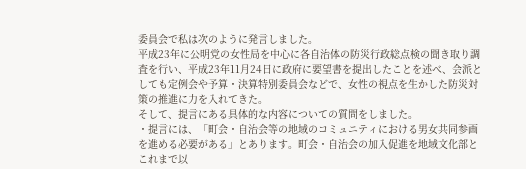委員会で私は次のように発言しました。
平成23年に公明党の女性局を中心に各自治体の防災行政総点検の聞き取り調査を行い、平成23年11月24日に政府に要望書を提出したことを述べ、会派としても定例会や予算・決算特別委員会などで、女性の視点を生かした防災対策の推進に力を入れてきた。
そして、提言にある具体的な内容についての質問をしました。
・提言には、「町会・自治会等の地域のコミュニティにおける男女共同参画を進める必要がある」とあります。町会・自治会の加入促進を地域文化部とこれまで以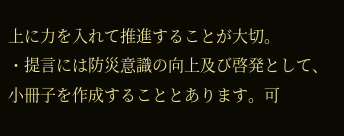上に力を入れて推進することが大切。
・提言には防災意識の向上及び啓発として、小冊子を作成することとあります。可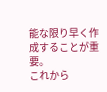能な限り早く作成することが重要。
これから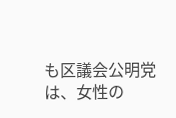も区議会公明党は、女性の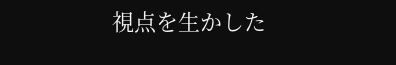視点を生かした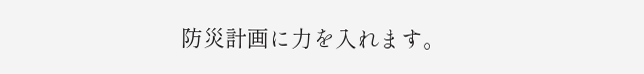防災計画に力を入れます。